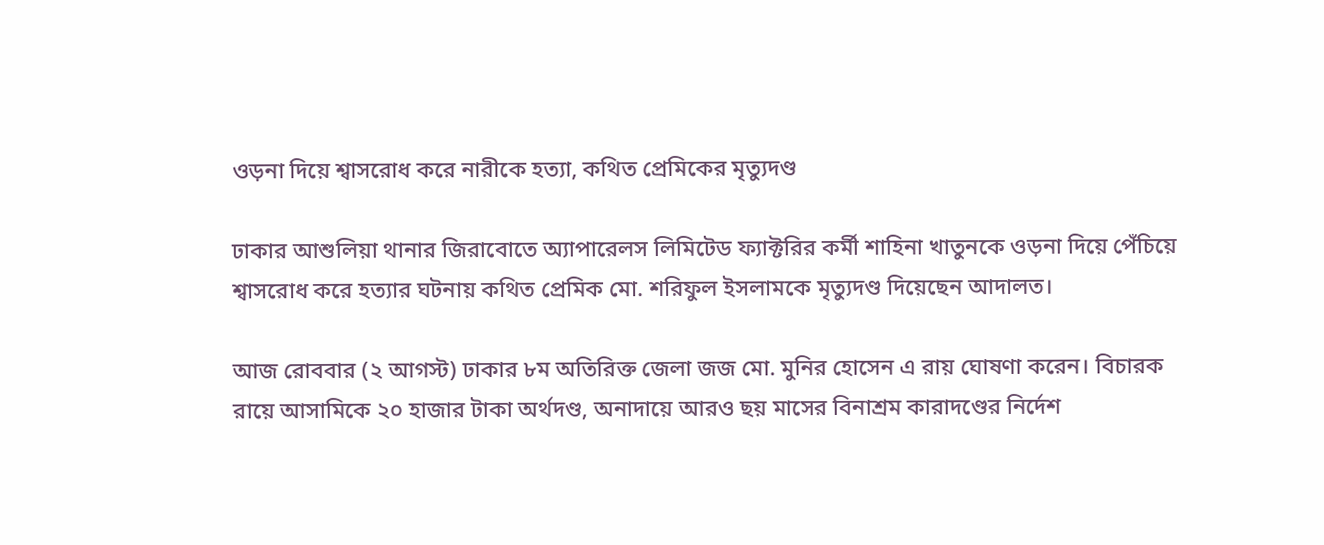ওড়না দিয়ে শ্বাসরোধ করে নারীকে হত্যা, কথিত প্রেমিকের মৃত্যুদণ্ড

ঢাকার আশুলিয়া থানার জিরাবোতে অ্যাপারেলস লিমিটেড ফ্যাক্টরির কর্মী শাহিনা খাতুনকে ওড়না দিয়ে পেঁচিয়ে শ্বাসরোধ করে হত্যার ঘটনায় কথিত প্রেমিক মো. শরিফুল ইসলামকে মৃত্যুদণ্ড দিয়েছেন আদালত।

আজ রোববার (২ আগস্ট) ঢাকার ৮ম অতিরিক্ত জেলা জজ মো. মুনির হোসেন এ রায় ঘোষণা করেন। বিচারক রায়ে আসামিকে ২০ হাজার টাকা অর্থদণ্ড, অনাদায়ে আরও ছয় মাসের বিনাশ্রম কারাদণ্ডের নির্দেশ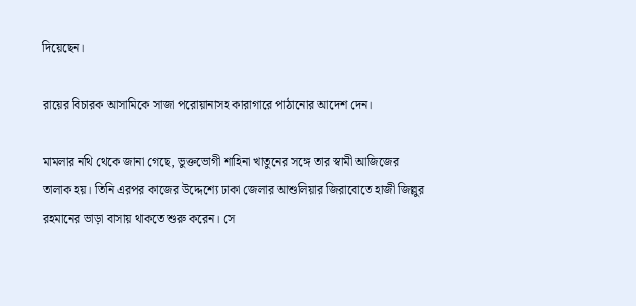দিয়েছেন।

রায়ের বিচারক আসামিকে সাজা পরোয়ানাসহ কারাগারে পাঠানোর আদেশ দেন।

মামলার নথি থেকে জানা গেছে, ভুক্তভোগী শাহিনা খাতুনের সঙ্গে তার স্বামী আজিজের তালাক হয়। তিনি এরপর কাজের উদ্দেশ্যে ঢাকা জেলার আশুলিয়ার জিরাবোতে হাজী জিল্লুর রহমানের ভাড়া বাসায় থাকতে শুরু করেন। সে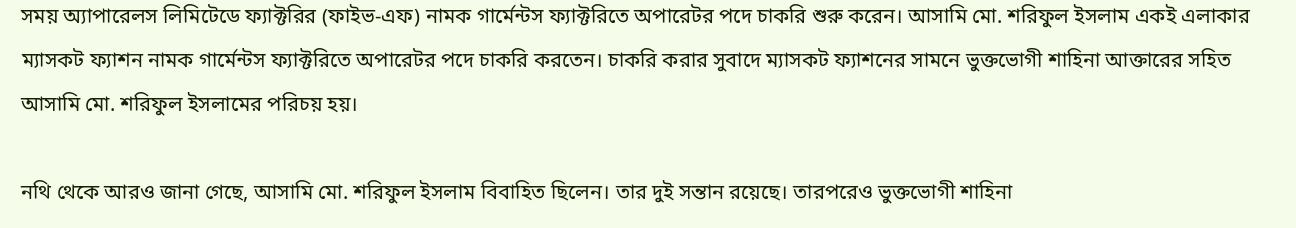সময় অ্যাপারেলস লিমিটেডে ফ্যাক্টরির (ফাইভ-এফ) নামক গার্মেন্টস ফ্যাক্টরিতে অপারেটর পদে চাকরি শুরু করেন। আসামি মো. শরিফুল ইসলাম একই এলাকার ম্যাসকট ফ্যাশন নামক গার্মেন্টস ফ্যাক্টরিতে অপারেটর পদে চাকরি করতেন। চাকরি করার সুবাদে ম্যাসকট ফ্যাশনের সামনে ভুক্তভোগী শাহিনা আক্তারের সহিত আসামি মো. শরিফুল ইসলামের পরিচয় হয়।

নথি থেকে আরও জানা গেছে, আসামি মো. শরিফুল ইসলাম বিবাহিত ছিলেন। তার দুই সন্তান রয়েছে। তারপরেও ভুক্তভোগী শাহিনা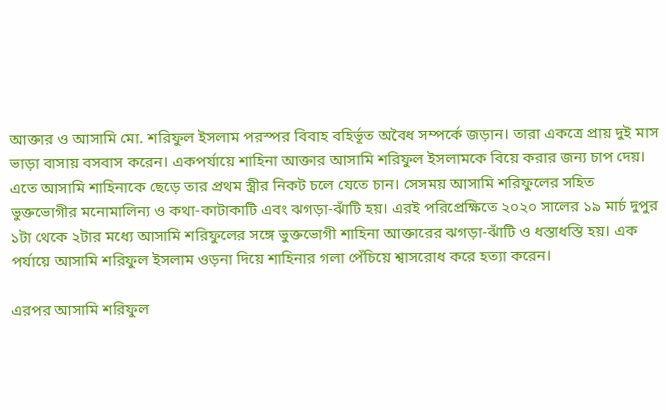আক্তার ও আসামি মো. শরিফুল ইসলাম পরস্পর বিবাহ বহির্ভূত অবৈধ সম্পর্কে জড়ান। তারা একত্রে প্রায় দুই মাস ভাড়া বাসায় বসবাস করেন। একপর্যায়ে শাহিনা আক্তার আসামি শরিফুল ইসলামকে বিয়ে করার জন্য চাপ দেয়। এতে আসামি শাহিনাকে ছেড়ে তার প্রথম স্ত্রীর নিকট চলে যেতে চান। সেসময় আসামি শরিফুলের সহিত ভুক্তভোগীর মনোমালিন্য ও কথা-কাটাকাটি এবং ঝগড়া-ঝাঁটি হয়। এরই পরিপ্রেক্ষিতে ২০২০ সালের ১৯ মার্চ দুপুর ১টা থেকে ২টার মধ্যে আসামি শরিফুলের সঙ্গে ভুক্তভোগী শাহিনা আক্তারের ঝগড়া-ঝাঁটি ও ধস্তাধস্তি হয়। এক পর্যায়ে আসামি শরিফুল ইসলাম ওড়না দিয়ে শাহিনার গলা পেঁচিয়ে শ্বাসরোধ করে হত্যা করেন।

এরপর আসামি শরিফুল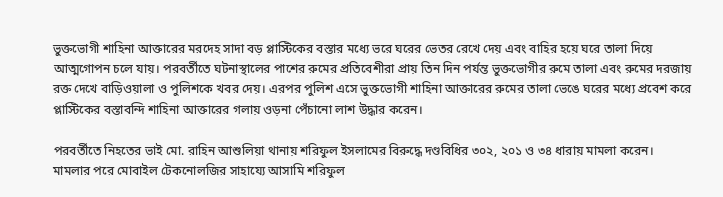ভুক্তভোগী শাহিনা আক্তারের মরদেহ সাদা বড় প্লাস্টিকের বস্তার মধ্যে ভরে ঘরের ভেতর রেখে দেয় এবং বাহির হয়ে ঘরে তালা দিয়ে আত্মগোপন চলে যায়। পরবর্তীতে ঘটনাস্থালের পাশের রুমের প্রতিবেশীরা প্রায় তিন দিন পর্যন্ত ভুক্তভোগীর রুমে তালা এবং রুমের দরজায় রক্ত দেখে বাড়িওয়ালা ও পুলিশকে খবর দেয়। এরপর পুলিশ এসে ভুক্তভোগী শাহিনা আক্তারের রুমের তালা ভেঙে ঘরের মধ্যে প্রবেশ করে প্লাস্টিকের বস্তাবন্দি শাহিনা আক্তারের গলায় ওড়না পেঁচানো লাশ উদ্ধার করেন।

পরবর্তীতে নিহতের ভাই মো. রাহিন আশুলিয়া থানায় শরিফুল ইসলামের বিরুদ্ধে দণ্ডবিধির ৩০২, ২০১ ও ৩৪ ধারায় মামলা করেন। মামলার পরে মোবাইল টেকনোলজির সাহায্যে আসামি শরিফুল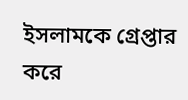ইসলামকে গ্রেপ্তার করে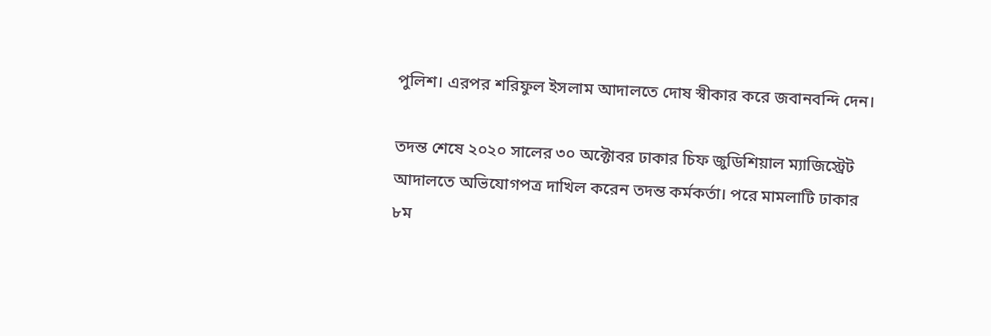পুলিশ। এরপর শরিফুল ইসলাম আদালতে দোষ স্বীকার করে জবানবন্দি দেন।

তদন্ত শেষে ২০২০ সালের ৩০ অক্টোবর ঢাকার চিফ জুডিশিয়াল ম্যাজিস্ট্রেট আদালতে অভিযোগপত্র দাখিল করেন তদন্ত কর্মকর্তা। পরে মামলাটি ঢাকার ৮ম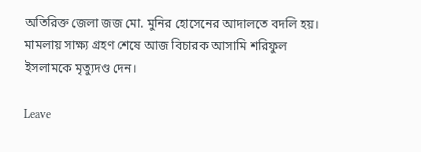অতিরিক্ত জেলা জজ মো. মুনির হোসেনের আদালতে বদলি হয়। মামলায় সাক্ষ্য গ্রহণ শেষে আজ বিচারক আসামি শরিফুল ইসলামকে মৃত্যুদণ্ড দেন।

Leave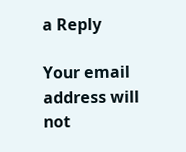a Reply

Your email address will not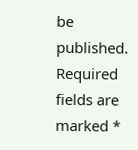be published. Required fields are marked *